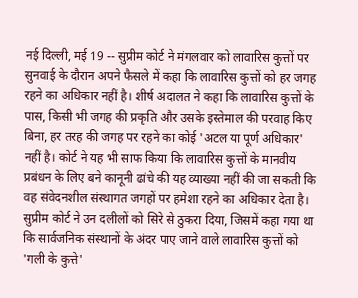नई दिल्ली, मई 19 -- सुप्रीम कोर्ट ने मंगलवार को लावारिस कुत्तों पर सुनवाई के दौरान अपने फैसले में कहा कि लावारिस कुत्तों को हर जगह रहने का अधिकार नहीं है। शीर्ष अदालत ने कहा कि लावारिस कुत्तों के पास, किसी भी जगह की प्रकृति और उसके इस्तेमाल की परवाह किए बिना, हर तरह की जगह पर रहने का कोई 'अटल या पूर्ण अधिकार' नहीं है। कोर्ट ने यह भी साफ किया कि लावारिस कुत्तों के मानवीय प्रबंधन के लिए बने कानूनी ढांचे की यह व्याख्या नहीं की जा सकती कि वह संवेदनशील संस्थागत जगहों पर हमेशा रहने का अधिकार देता है। सुप्रीम कोर्ट ने उन दलीलों को सिरे से ठुकरा दिया, जिसमें कहा गया था कि सार्वजनिक संस्थानों के अंदर पाए जाने वाले लावारिस कुत्तों को 'गली के कुत्ते'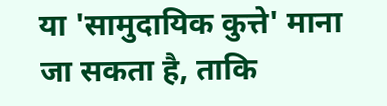या ‌'सामुदायिक कुत्ते' माना जा सकता है, ताकि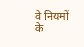वे नियमों के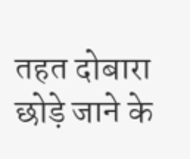तहत दोबारा छोड़े जाने के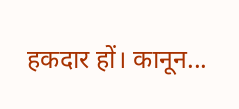हकदार हों। कानून...